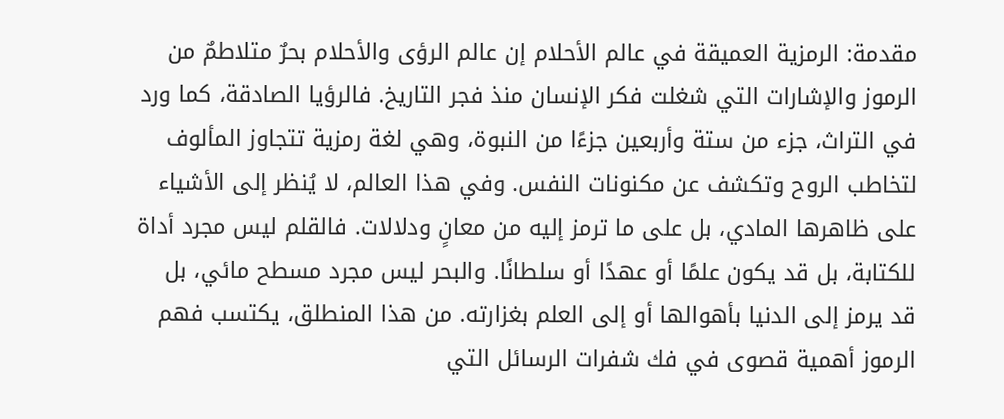مقدمة: الرمزية العميقة في عالم الأحلام إن عالم الرؤى والأحلام بحرٌ متلاطمٌ من الرموز والإشارات التي شغلت فكر الإنسان منذ فجر التاريخ. فالرؤيا الصادقة، كما ورد في التراث، جزء من ستة وأربعين جزءًا من النبوة، وهي لغة رمزية تتجاوز المألوف لتخاطب الروح وتكشف عن مكنونات النفس. وفي هذا العالم، لا يُنظر إلى الأشياء على ظاهرها المادي، بل على ما ترمز إليه من معانٍ ودلالات. فالقلم ليس مجرد أداة للكتابة، بل قد يكون علمًا أو عهدًا أو سلطانًا. والبحر ليس مجرد مسطح مائي، بل قد يرمز إلى الدنيا بأهوالها أو إلى العلم بغزارته. من هذا المنطلق، يكتسب فهم الرموز أهمية قصوى في فك شفرات الرسائل التي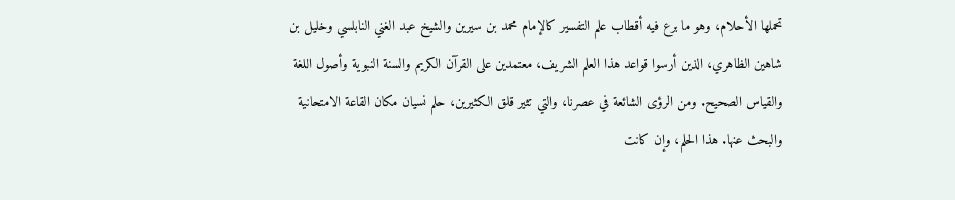تحملها الأحلام، وهو ما برع فيه أقطاب علم التفسير كالإمام محمد بن سيرين والشيخ عبد الغني النابلسي وخليل بن شاهين الظاهري، الذين أرسوا قواعد هذا العلم الشريف، معتمدين على القرآن الكريم والسنة النبوية وأصول اللغة والقياس الصحيح. ومن الرؤى الشائعة في عصرنا، والتي تثير قلق الكثيرين، حلم نسيان مكان القاعة الامتحانية والبحث عنها. هذا الحلم، وإن كانت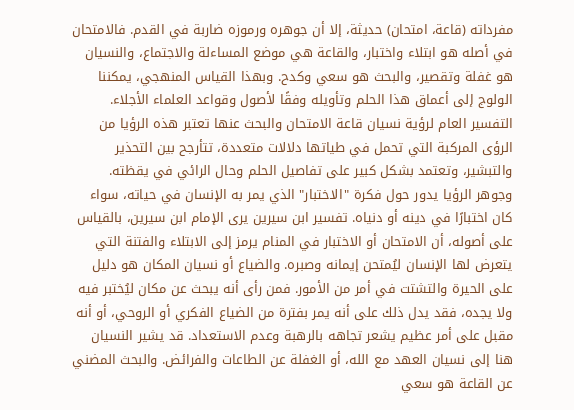مفرداته (قاعة، امتحان) حديثة، إلا أن جوهره ورموزه ضاربة في القدم. فالامتحان في أصله هو ابتلاء واختبار، والقاعة هي موضع المساءلة والاجتماع، والنسيان هو غفلة وتقصير، والبحث هو سعي وكدح. وبهذا القياس المنهجي، يمكننا الولوج إلى أعماق هذا الحلم وتأويله وفقًا لأصول وقواعد العلماء الأجلاء. التفسير العام لرؤية نسيان قاعة الامتحان والبحث عنها تعتبر هذه الرؤيا من الرؤى المركبة التي تحمل في طياتها دلالات متعددة، تتأرجح بين التحذير والتبشير، وتعتمد بشكل كبير على تفاصيل الحلم وحال الرائي في يقظته. وجوهر الرؤيا يدور حول فكرة "الاختبار" الذي يمر به الإنسان في حياته، سواء كان اختبارًا في دينه أو دنياه. تفسير ابن سيرين يرى الإمام ابن سيرين، بالقياس على أصوله، أن الامتحان أو الاختبار في المنام يرمز إلى الابتلاء والفتنة التي يتعرض لها الإنسان ليُمتحن إيمانه وصبره. والضياع أو نسيان المكان هو دليل على الحيرة والتشتت في أمر من الأمور. فمن رأى أنه يبحث عن مكان ليُختبر فيه ولا يجده، فقد يدل ذلك على أنه يمر بفترة من الضياع الفكري أو الروحي، أو أنه مقبل على أمر عظيم يشعر تجاهه بالرهبة وعدم الاستعداد. قد يشير النسيان هنا إلى نسيان العهد مع الله، أو الغفلة عن الطاعات والفرائض. والبحث المضني عن القاعة هو سعي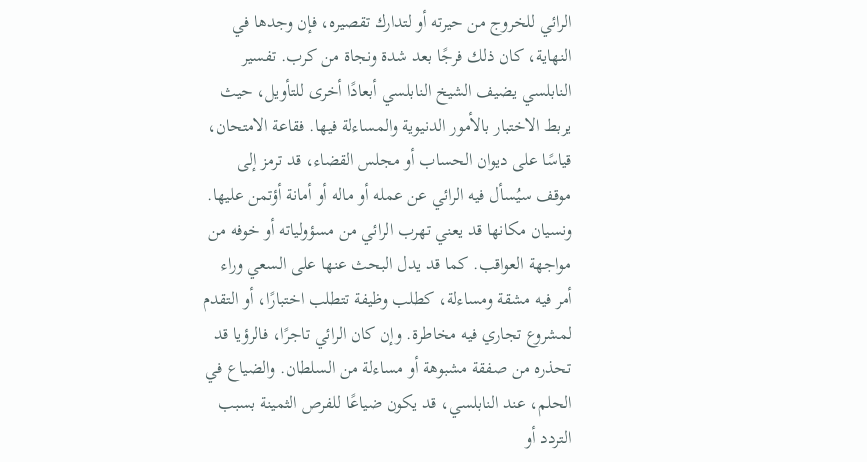الرائي للخروج من حيرته أو لتدارك تقصيره، فإن وجدها في النهاية، كان ذلك فرجًا بعد شدة ونجاة من كرب. تفسير النابلسي يضيف الشيخ النابلسي أبعادًا أخرى للتأويل، حيث يربط الاختبار بالأمور الدنيوية والمساءلة فيها. فقاعة الامتحان، قياسًا على ديوان الحساب أو مجلس القضاء، قد ترمز إلى موقف سيُسأل فيه الرائي عن عمله أو ماله أو أمانة أؤتمن عليها. ونسيان مكانها قد يعني تهرب الرائي من مسؤولياته أو خوفه من مواجهة العواقب. كما قد يدل البحث عنها على السعي وراء أمر فيه مشقة ومساءلة، كطلب وظيفة تتطلب اختبارًا، أو التقدم لمشروع تجاري فيه مخاطرة. وإن كان الرائي تاجرًا، فالرؤيا قد تحذره من صفقة مشبوهة أو مساءلة من السلطان. والضياع في الحلم، عند النابلسي، قد يكون ضياعًا للفرص الثمينة بسبب التردد أو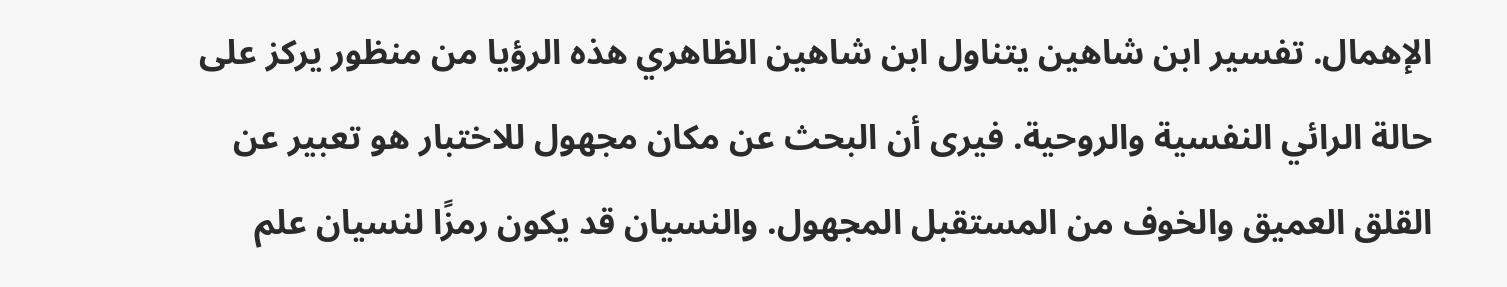الإهمال. تفسير ابن شاهين يتناول ابن شاهين الظاهري هذه الرؤيا من منظور يركز على حالة الرائي النفسية والروحية. فيرى أن البحث عن مكان مجهول للاختبار هو تعبير عن القلق العميق والخوف من المستقبل المجهول. والنسيان قد يكون رمزًا لنسيان علم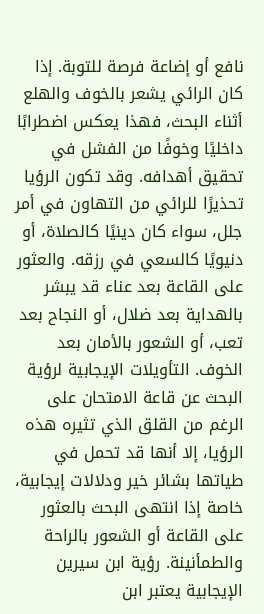نافع أو إضاعة فرصة للتوبة. إذا كان الرائي يشعر بالخوف والهلع أثناء البحث، فهذا يعكس اضطرابًا داخليًا وخوفًا من الفشل في تحقيق أهدافه. وقد تكون الرؤيا تحذيرًا للرائي من التهاون في أمر جلل، سواء كان دينيًا كالصلاة، أو دنيويًا كالسعي في رزقه. والعثور على القاعة بعد عناء قد يبشر بالهداية بعد ضلال، أو النجاح بعد تعب، أو الشعور بالأمان بعد الخوف. التأويلات الإيجابية لرؤية البحث عن قاعة الامتحان على الرغم من القلق الذي تثيره هذه الرؤيا، إلا أنها قد تحمل في طياتها بشائر خير ودلالات إيجابية، خاصة إذا انتهى البحث بالعثور على القاعة أو الشعور بالراحة والطمأنينة. رؤية ابن سيرين الإيجابية يعتبر ابن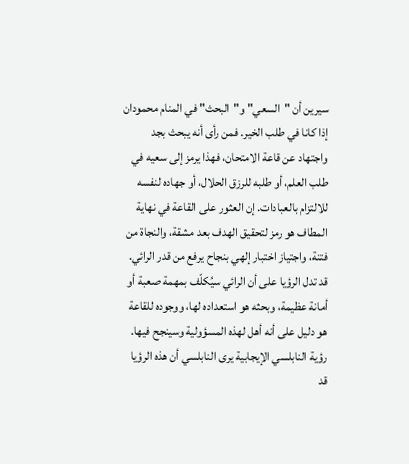سيرين أن "السعي" و"البحث" في المنام محمودان إذا كانا في طلب الخير. فمن رأى أنه يبحث بجد واجتهاد عن قاعة الامتحان، فهذا يرمز إلى سعيه في طلب العلم، أو طلبه للرزق الحلال، أو جهاده لنفسه للالتزام بالعبادات. إن العثور على القاعة في نهاية المطاف هو رمز لتحقيق الهدف بعد مشقة، والنجاة من فتنة، واجتياز اختبار إلهي بنجاح يرفع من قدر الرائي. قد تدل الرؤيا على أن الرائي سيُكلّف بمهمة صعبة أو أمانة عظيمة، وبحثه هو استعداده لها، ووجوده للقاعة هو دليل على أنه أهل لهذه المسؤولية وسينجح فيها. رؤية النابلسي الإيجابية يرى النابلسي أن هذه الرؤيا قد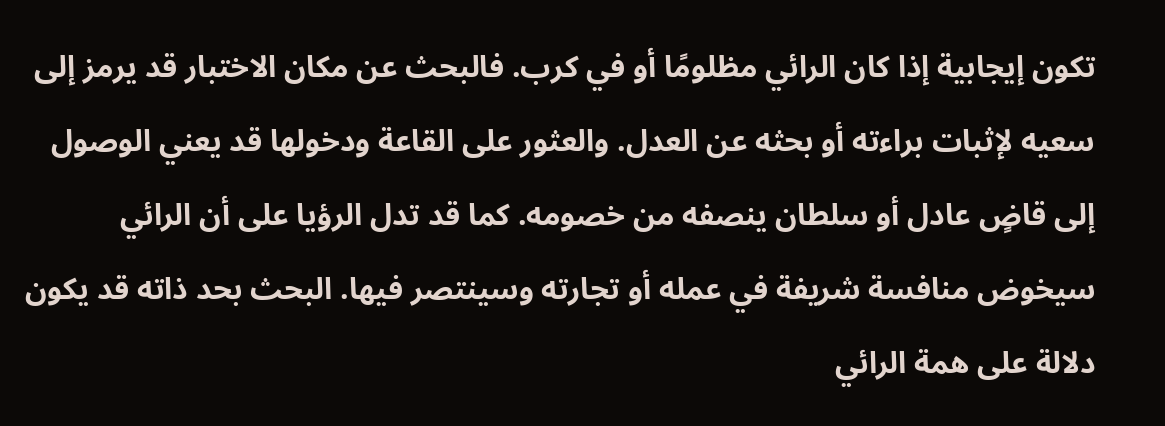تكون إيجابية إذا كان الرائي مظلومًا أو في كرب. فالبحث عن مكان الاختبار قد يرمز إلى سعيه لإثبات براءته أو بحثه عن العدل. والعثور على القاعة ودخولها قد يعني الوصول إلى قاضٍ عادل أو سلطان ينصفه من خصومه. كما قد تدل الرؤيا على أن الرائي سيخوض منافسة شريفة في عمله أو تجارته وسينتصر فيها. البحث بحد ذاته قد يكون دلالة على همة الرائي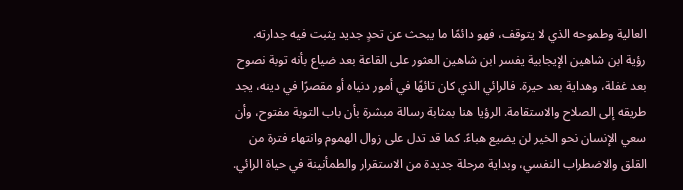العالية وطموحه الذي لا يتوقف، فهو دائمًا ما يبحث عن تحدٍ جديد يثبت فيه جدارته. رؤية ابن شاهين الإيجابية يفسر ابن شاهين العثور على القاعة بعد ضياع بأنه توبة نصوح بعد غفلة، وهداية بعد حيرة. فالرائي الذي كان تائهًا في أمور دنياه أو مقصرًا في دينه، يجد طريقه إلى الصلاح والاستقامة. الرؤيا هنا بمثابة رسالة مبشرة بأن باب التوبة مفتوح، وأن سعي الإنسان نحو الخير لن يضيع هباءً. كما قد تدل على زوال الهموم وانتهاء فترة من القلق والاضطراب النفسي، وبداية مرحلة جديدة من الاستقرار والطمأنينة في حياة الرائي.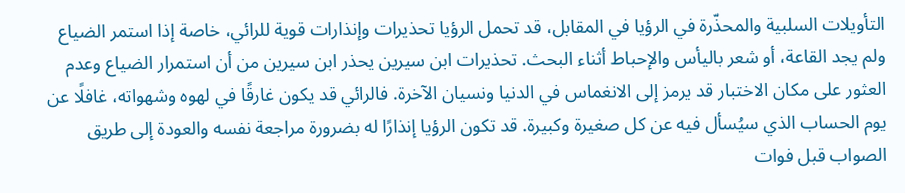التأويلات السلبية والمحذّرة في الرؤيا في المقابل، قد تحمل الرؤيا تحذيرات وإنذارات قوية للرائي، خاصة إذا استمر الضياع ولم يجد القاعة، أو شعر باليأس والإحباط أثناء البحث. تحذيرات ابن سيرين يحذر ابن سيرين من أن استمرار الضياع وعدم العثور على مكان الاختبار قد يرمز إلى الانغماس في الدنيا ونسيان الآخرة. فالرائي قد يكون غارقًا في لهوه وشهواته، غافلًا عن يوم الحساب الذي سيُسأل فيه عن كل صغيرة وكبيرة. قد تكون الرؤيا إنذارًا له بضرورة مراجعة نفسه والعودة إلى طريق الصواب قبل فوات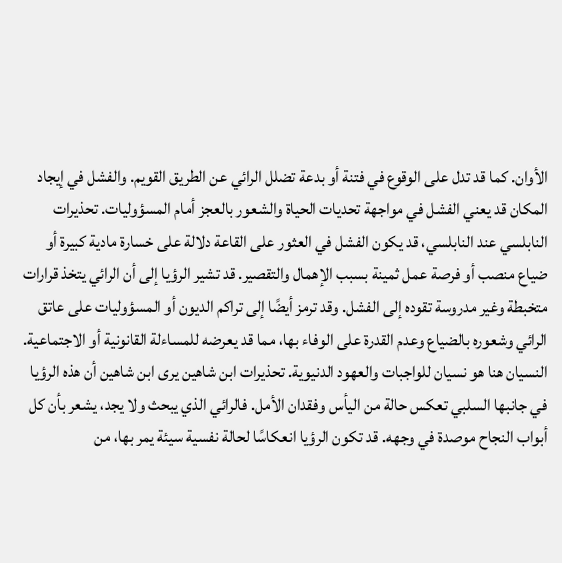الأوان. كما قد تدل على الوقوع في فتنة أو بدعة تضلل الرائي عن الطريق القويم. والفشل في إيجاد المكان قد يعني الفشل في مواجهة تحديات الحياة والشعور بالعجز أمام المسؤوليات. تحذيرات النابلسي عند النابلسي، قد يكون الفشل في العثور على القاعة دلالة على خسارة مادية كبيرة أو ضياع منصب أو فرصة عمل ثمينة بسبب الإهمال والتقصير. قد تشير الرؤيا إلى أن الرائي يتخذ قرارات متخبطة وغير مدروسة تقوده إلى الفشل. وقد ترمز أيضًا إلى تراكم الديون أو المسؤوليات على عاتق الرائي وشعوره بالضياع وعدم القدرة على الوفاء بها، مما قد يعرضه للمساءلة القانونية أو الاجتماعية. النسيان هنا هو نسيان للواجبات والعهود الدنيوية. تحذيرات ابن شاهين يرى ابن شاهين أن هذه الرؤيا في جانبها السلبي تعكس حالة من اليأس وفقدان الأمل. فالرائي الذي يبحث ولا يجد، يشعر بأن كل أبواب النجاح موصدة في وجهه. قد تكون الرؤيا انعكاسًا لحالة نفسية سيئة يمر بها، من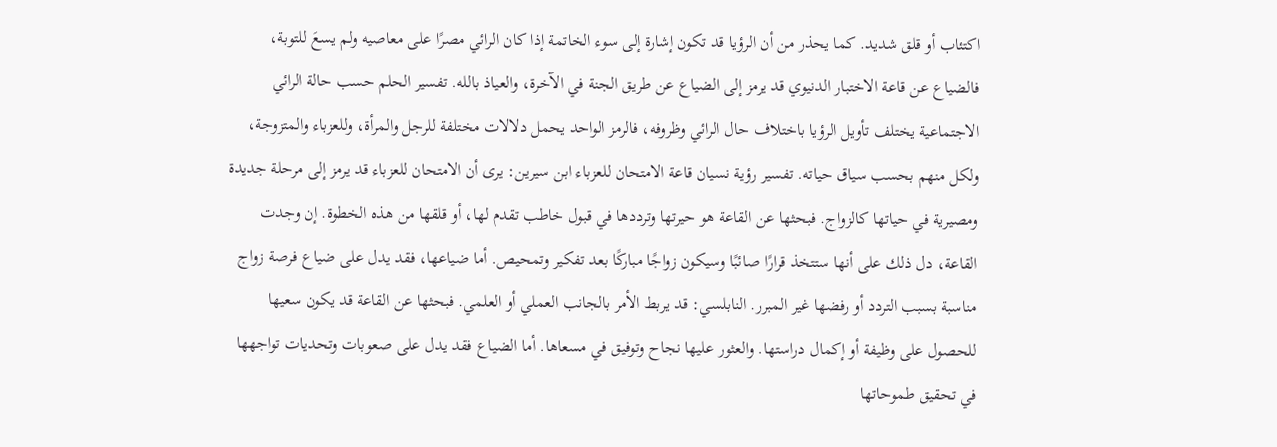اكتئاب أو قلق شديد. كما يحذر من أن الرؤيا قد تكون إشارة إلى سوء الخاتمة إذا كان الرائي مصرًا على معاصيه ولم يسعَ للتوبة، فالضياع عن قاعة الاختبار الدنيوي قد يرمز إلى الضياع عن طريق الجنة في الآخرة، والعياذ بالله. تفسير الحلم حسب حالة الرائي الاجتماعية يختلف تأويل الرؤيا باختلاف حال الرائي وظروفه، فالرمز الواحد يحمل دلالات مختلفة للرجل والمرأة، وللعزباء والمتزوجة، ولكل منهم بحسب سياق حياته. تفسير رؤية نسيان قاعة الامتحان للعزباء ابن سيرين: يرى أن الامتحان للعزباء قد يرمز إلى مرحلة جديدة ومصيرية في حياتها كالزواج. فبحثها عن القاعة هو حيرتها وترددها في قبول خاطب تقدم لها، أو قلقها من هذه الخطوة. إن وجدت القاعة، دل ذلك على أنها ستتخذ قرارًا صائبًا وسيكون زواجًا مباركًا بعد تفكير وتمحيص. أما ضياعها، فقد يدل على ضياع فرصة زواج مناسبة بسبب التردد أو رفضها غير المبرر. النابلسي: قد يربط الأمر بالجانب العملي أو العلمي. فبحثها عن القاعة قد يكون سعيها للحصول على وظيفة أو إكمال دراستها. والعثور عليها نجاح وتوفيق في مسعاها. أما الضياع فقد يدل على صعوبات وتحديات تواجهها في تحقيق طموحاتها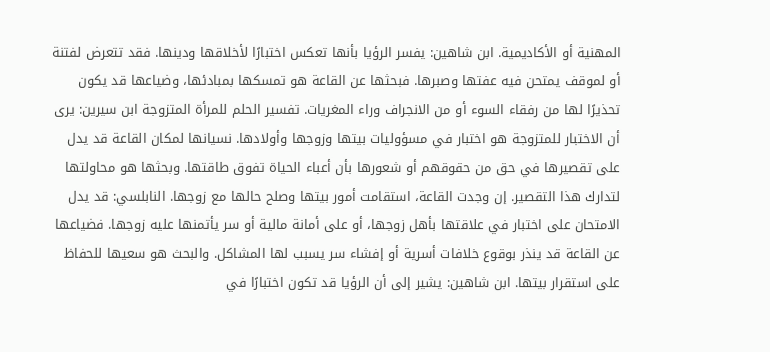المهنية أو الأكاديمية. ابن شاهين: يفسر الرؤيا بأنها تعكس اختبارًا لأخلاقها ودينها. فقد تتعرض لفتنة أو لموقف يمتحن فيه عفتها وصبرها. فبحثها عن القاعة هو تمسكها بمبادئها، وضياعها قد يكون تحذيرًا لها من رفقاء السوء أو من الانجراف وراء المغريات. تفسير الحلم للمرأة المتزوجة ابن سيرين: يرى أن الاختبار للمتزوجة هو اختبار في مسؤوليات بيتها وزوجها وأولادها. نسيانها لمكان القاعة قد يدل على تقصيرها في حق من حقوقهم أو شعورها بأن أعباء الحياة تفوق طاقتها. وبحثها هو محاولتها لتدارك هذا التقصير. إن وجدت القاعة، استقامت أمور بيتها وصلح حالها مع زوجها. النابلسي: قد يدل الامتحان على اختبار في علاقتها بأهل زوجها، أو على أمانة مالية أو سر يأتمنها عليه زوجها. فضياعها عن القاعة قد ينذر بوقوع خلافات أسرية أو إفشاء سر يسبب لها المشاكل. والبحث هو سعيها للحفاظ على استقرار بيتها. ابن شاهين: يشير إلى أن الرؤيا قد تكون اختبارًا في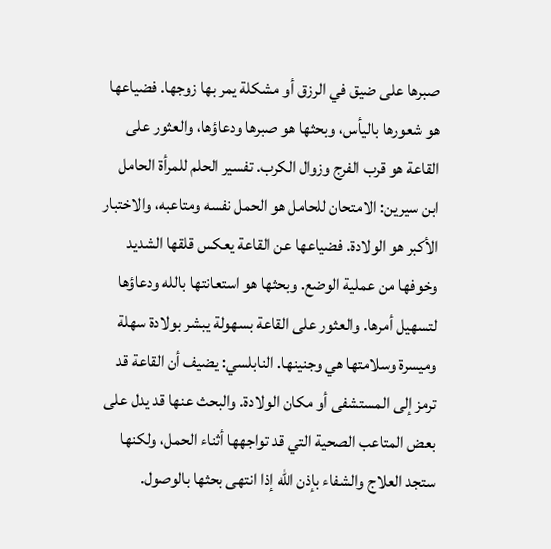صبرها على ضيق في الرزق أو مشكلة يمر بها زوجها. فضياعها هو شعورها باليأس، وبحثها هو صبرها ودعاؤها، والعثور على القاعة هو قرب الفرج وزوال الكرب. تفسير الحلم للمرأة الحامل ابن سيرين: الامتحان للحامل هو الحمل نفسه ومتاعبه، والاختبار الأكبر هو الولادة. فضياعها عن القاعة يعكس قلقها الشديد وخوفها من عملية الوضع. وبحثها هو استعانتها بالله ودعاؤها لتسهيل أمرها. والعثور على القاعة بسهولة يبشر بولادة سهلة وميسرة وسلامتها هي وجنينها. النابلسي: يضيف أن القاعة قد ترمز إلى المستشفى أو مكان الولادة. والبحث عنها قد يدل على بعض المتاعب الصحية التي قد تواجهها أثناء الحمل، ولكنها ستجد العلاج والشفاء بإذن الله إذا انتهى بحثها بالوصول.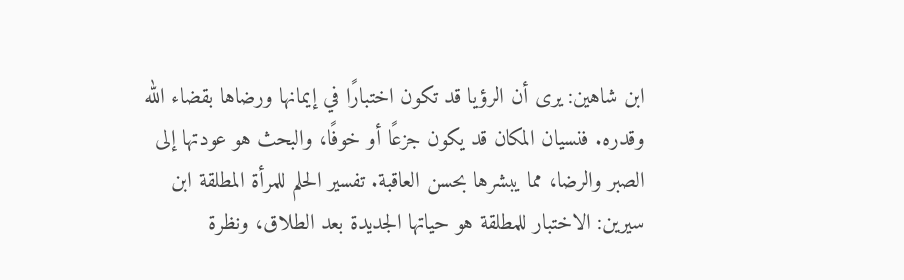ابن شاهين: يرى أن الرؤيا قد تكون اختبارًا في إيمانها ورضاها بقضاء الله وقدره. فنسيان المكان قد يكون جزعًا أو خوفًا، والبحث هو عودتها إلى الصبر والرضا، مما يبشرها بحسن العاقبة. تفسير الحلم للمرأة المطلقة ابن سيرين: الاختبار للمطلقة هو حياتها الجديدة بعد الطلاق، ونظرة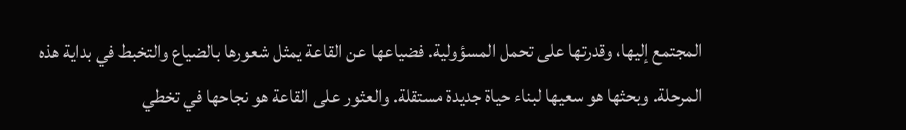المجتمع إليها، وقدرتها على تحمل المسؤولية. فضياعها عن القاعة يمثل شعورها بالضياع والتخبط في بداية هذه المرحلة. وبحثها هو سعيها لبناء حياة جديدة مستقلة. والعثور على القاعة هو نجاحها في تخطي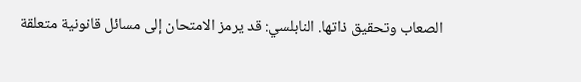الصعاب وتحقيق ذاتها. النابلسي: قد يرمز الامتحان إلى مسائل قانونية متعلقة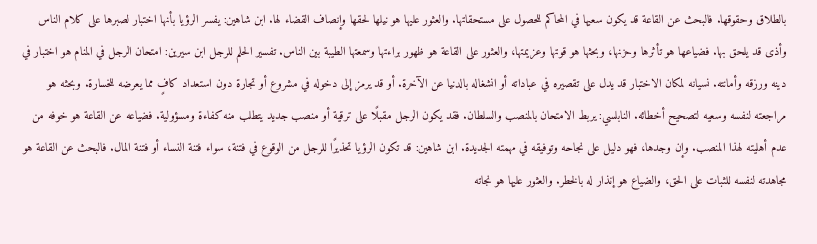بالطلاق وحقوقها. فالبحث عن القاعة قد يكون سعيها في المحاكم للحصول على مستحقاتها. والعثور عليها هو نيلها لحقها وإنصاف القضاء لها. ابن شاهين: يفسر الرؤيا بأنها اختبار لصبرها على كلام الناس وأذى قد يلحق بها. فضياعها هو تأثرها وحزنها، وبحثها هو قوتها وعزيمتها، والعثور على القاعة هو ظهور براءتها وسمعتها الطيبة بين الناس. تفسير الحلم للرجل ابن سيرين: امتحان الرجل في المنام هو اختبار في دينه ورزقه وأمانته. نسيانه لمكان الاختبار قد يدل على تقصيره في عباداته أو انشغاله بالدنيا عن الآخرة. أو قد يرمز إلى دخوله في مشروع أو تجارة دون استعداد كافٍ مما يعرضه للخسارة. وبحثه هو مراجعته لنفسه وسعيه لتصحيح أخطائه. النابلسي: يربط الامتحان بالمنصب والسلطان. فقد يكون الرجل مقبلًا على ترقية أو منصب جديد يتطلب منه كفاءة ومسؤولية. فضياعه عن القاعة هو خوفه من عدم أهليته لهذا المنصب. وإن وجدها، فهو دليل على نجاحه وتوفيقه في مهمته الجديدة. ابن شاهين: قد تكون الرؤيا تحذيرًا للرجل من الوقوع في فتنة، سواء فتنة النساء أو فتنة المال. فالبحث عن القاعة هو مجاهدته لنفسه للثبات على الحق، والضياع هو إنذار له بالخطر. والعثور عليها هو نجاته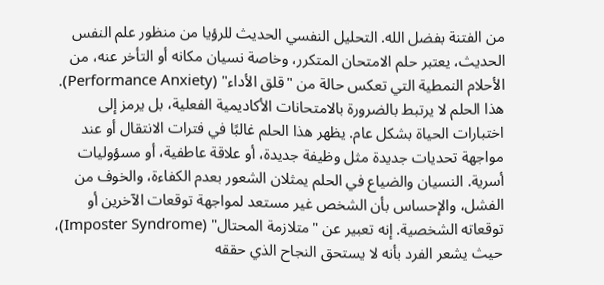من الفتنة بفضل الله. التحليل النفسي الحديث للرؤيا من منظور علم النفس الحديث، يعتبر حلم الامتحان المتكرر، وخاصة نسيان مكانه أو التأخر عنه، من الأحلام النمطية التي تعكس حالة من "قلق الأداء" (Performance Anxiety). هذا الحلم لا يرتبط بالضرورة بالامتحانات الأكاديمية الفعلية، بل يرمز إلى اختبارات الحياة بشكل عام. يظهر هذا الحلم غالبًا في فترات الانتقال أو عند مواجهة تحديات جديدة مثل وظيفة جديدة، أو علاقة عاطفية، أو مسؤوليات أسرية. النسيان والضياع في الحلم يمثلان الشعور بعدم الكفاءة، والخوف من الفشل، والإحساس بأن الشخص غير مستعد لمواجهة توقعات الآخرين أو توقعاته الشخصية. إنه تعبير عن "متلازمة المحتال" (Imposter Syndrome)، حيث يشعر الفرد بأنه لا يستحق النجاح الذي حققه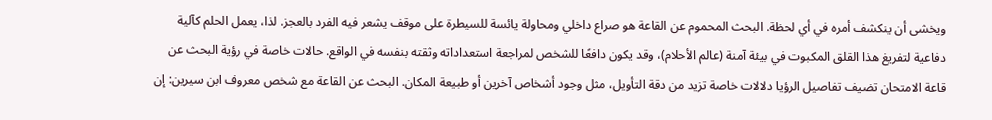ويخشى أن ينكشف أمره في أي لحظة. البحث المحموم عن القاعة هو صراع داخلي ومحاولة يائسة للسيطرة على موقف يشعر فيه الفرد بالعجز. لذا، يعمل الحلم كآلية دفاعية لتفريغ هذا القلق المكبوت في بيئة آمنة (عالم الأحلام)، وقد يكون دافعًا للشخص لمراجعة استعداداته وثقته بنفسه في الواقع. حالات خاصة في رؤية البحث عن قاعة الامتحان تضيف تفاصيل الرؤيا دلالات خاصة تزيد من دقة التأويل، مثل وجود أشخاص آخرين أو طبيعة المكان. البحث عن القاعة مع شخص معروف ابن سيرين: إن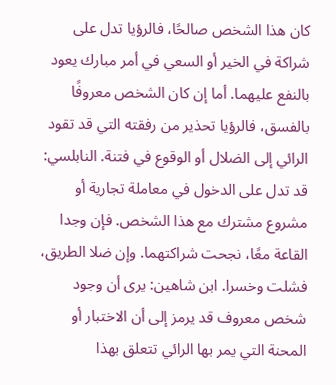كان هذا الشخص صالحًا، فالرؤيا تدل على شراكة في الخير أو السعي في أمر مبارك يعود بالنفع عليهما. أما إن كان الشخص معروفًا بالفسق، فالرؤيا تحذير من رفقته التي قد تقود الرائي إلى الضلال أو الوقوع في فتنة. النابلسي: قد تدل على الدخول في معاملة تجارية أو مشروع مشترك مع هذا الشخص. فإن وجدا القاعة معًا، نجحت شراكتهما. وإن ضلا الطريق، فشلت وخسرا. ابن شاهين: يرى أن وجود شخص معروف قد يرمز إلى أن الاختبار أو المحنة التي يمر بها الرائي تتعلق بهذا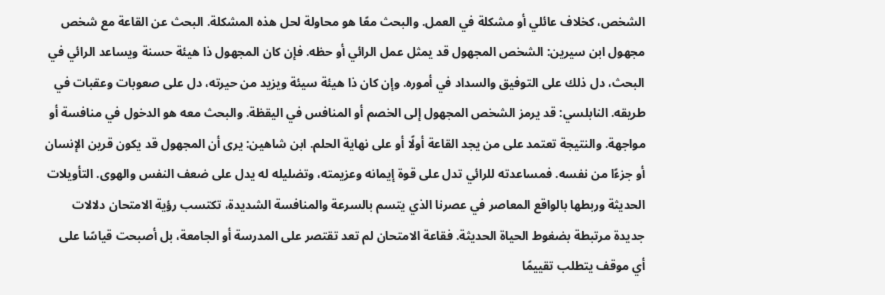الشخص، كخلاف عائلي أو مشكلة في العمل. والبحث معًا هو محاولة لحل هذه المشكلة. البحث عن القاعة مع شخص مجهول ابن سيرين: الشخص المجهول قد يمثل عمل الرائي أو حظه. فإن كان المجهول ذا هيئة حسنة ويساعد الرائي في البحث، دل ذلك على التوفيق والسداد في أموره. وإن كان ذا هيئة سيئة ويزيد من حيرته، دل على صعوبات وعقبات في طريقه. النابلسي: قد يرمز الشخص المجهول إلى الخصم أو المنافس في اليقظة. والبحث معه هو الدخول في منافسة أو مواجهة. والنتيجة تعتمد على من يجد القاعة أولًا أو على نهاية الحلم. ابن شاهين: يرى أن المجهول قد يكون قرين الإنسان أو جزءًا من نفسه. فمساعدته للرائي تدل على قوة إيمانه وعزيمته، وتضليله له يدل على ضعف النفس والهوى. التأويلات الحديثة وربطها بالواقع المعاصر في عصرنا الذي يتسم بالسرعة والمنافسة الشديدة، تكتسب رؤية الامتحان دلالات جديدة مرتبطة بضغوط الحياة الحديثة. فقاعة الامتحان لم تعد تقتصر على المدرسة أو الجامعة، بل أصبحت قياسًا على أي موقف يتطلب تقييمًا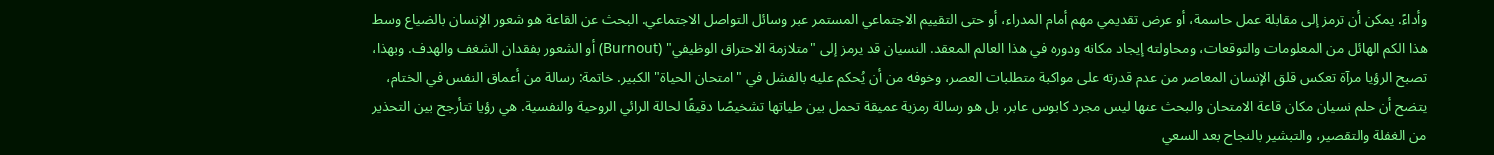وأداءً. يمكن أن ترمز إلى مقابلة عمل حاسمة، أو عرض تقديمي مهم أمام المدراء، أو حتى التقييم الاجتماعي المستمر عبر وسائل التواصل الاجتماعي. البحث عن القاعة هو شعور الإنسان بالضياع وسط هذا الكم الهائل من المعلومات والتوقعات، ومحاولته إيجاد مكانه ودوره في هذا العالم المعقد. النسيان قد يرمز إلى "متلازمة الاحتراق الوظيفي" (Burnout) أو الشعور بفقدان الشغف والهدف. وبهذا، تصبح الرؤيا مرآة تعكس قلق الإنسان المعاصر من عدم قدرته على مواكبة متطلبات العصر، وخوفه من أن يُحكم عليه بالفشل في "امتحان الحياة" الكبير. خاتمة: رسالة من أعماق النفس في الختام، يتضح أن حلم نسيان مكان قاعة الامتحان والبحث عنها ليس مجرد كابوس عابر، بل هو رسالة رمزية عميقة تحمل بين طياتها تشخيصًا دقيقًا لحالة الرائي الروحية والنفسية. هي رؤيا تتأرجح بين التحذير من الغفلة والتقصير، والتبشير بالنجاح بعد السعي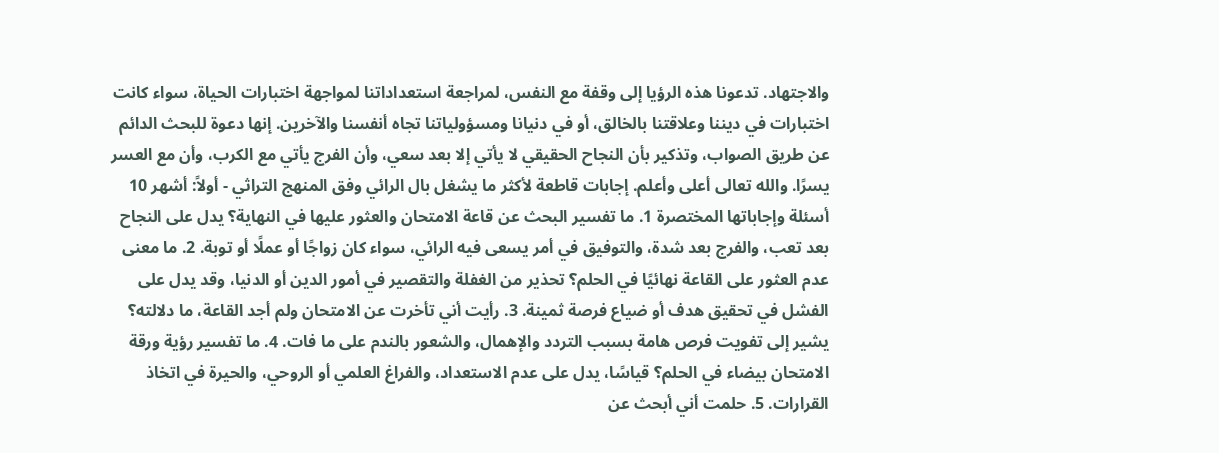والاجتهاد. تدعونا هذه الرؤيا إلى وقفة مع النفس، لمراجعة استعداداتنا لمواجهة اختبارات الحياة، سواء كانت اختبارات في ديننا وعلاقتنا بالخالق، أو في دنيانا ومسؤولياتنا تجاه أنفسنا والآخرين. إنها دعوة للبحث الدائم عن طريق الصواب، وتذكير بأن النجاح الحقيقي لا يأتي إلا بعد سعي، وأن الفرج يأتي مع الكرب، وأن مع العسر يسرًا. والله تعالى أعلى وأعلم. إجابات قاطعة لأكثر ما يشغل بال الرائي وفق المنهج التراثي - أولاً: أشهر 10 أسئلة وإجاباتها المختصرة 1. ما تفسير البحث عن قاعة الامتحان والعثور عليها في النهاية؟ يدل على النجاح بعد تعب، والفرج بعد شدة، والتوفيق في أمر يسعى فيه الرائي، سواء كان زواجًا أو عملًا أو توبة. 2. ما معنى عدم العثور على القاعة نهائيًا في الحلم؟ تحذير من الغفلة والتقصير في أمور الدين أو الدنيا، وقد يدل على الفشل في تحقيق هدف أو ضياع فرصة ثمينة. 3. رأيت أني تأخرت عن الامتحان ولم أجد القاعة، ما دلالته؟ يشير إلى تفويت فرص هامة بسبب التردد والإهمال، والشعور بالندم على ما فات. 4. ما تفسير رؤية ورقة الامتحان بيضاء في الحلم؟ قياسًا، يدل على عدم الاستعداد، والفراغ العلمي أو الروحي، والحيرة في اتخاذ القرارات. 5. حلمت أني أبحث عن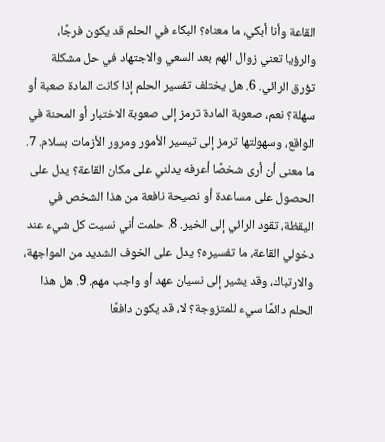القاعة وأنا أبكي، ما معناه؟ البكاء في الحلم قد يكون فرجًا، والرؤيا تعني زوال الهم بعد السعي والاجتهاد في حل مشكلة تؤرق الرائي. 6. هل يختلف تفسير الحلم إذا كانت المادة صعبة أو سهلة؟ نعم، صعوبة المادة ترمز إلى صعوبة الاختبار أو المحنة في الواقع، وسهولتها ترمز إلى تيسير الأمور ومرور الأزمات بسلام. 7. ما معنى أن أرى شخصًا أعرفه يدلني على مكان القاعة؟ يدل على الحصول على مساعدة أو نصيحة نافعة من هذا الشخص في اليقظة، تقود الرائي إلى الخير. 8. حلمت أني نسيت كل شيء عند دخولي القاعة، ما تفسيره؟ يدل على الخوف الشديد من المواجهة، والارتباك، وقد يشير إلى نسيان عهد أو واجب مهم. 9. هل هذا الحلم دائمًا سيء للمتزوجة؟ لا، قد يكون دافعًا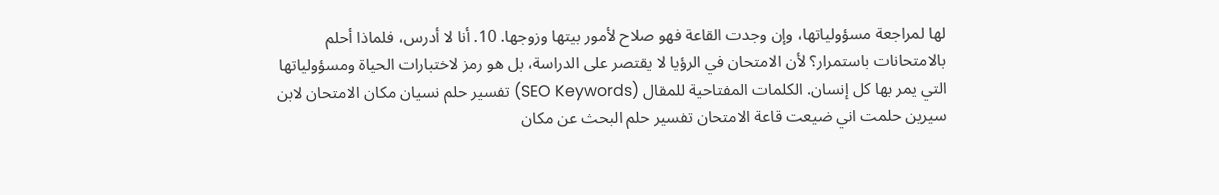لها لمراجعة مسؤولياتها، وإن وجدت القاعة فهو صلاح لأمور بيتها وزوجها. 10. أنا لا أدرس، فلماذا أحلم بالامتحانات باستمرار؟ لأن الامتحان في الرؤيا لا يقتصر على الدراسة، بل هو رمز لاختبارات الحياة ومسؤولياتها التي يمر بها كل إنسان. الكلمات المفتاحية للمقال (SEO Keywords) تفسير حلم نسيان مكان الامتحان لابن سيرين حلمت اني ضيعت قاعة الامتحان تفسير حلم البحث عن مكان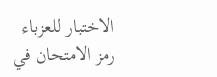الاختبار للعزباء رمز الامتحان في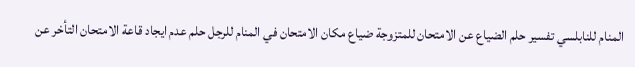المنام للنابلسي تفسير حلم الضياع عن الامتحان للمتزوجة ضياع مكان الامتحان في المنام للرجل حلم عدم ايجاد قاعة الامتحان التأخر عن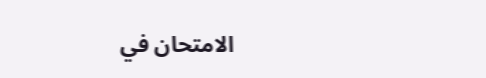الامتحان في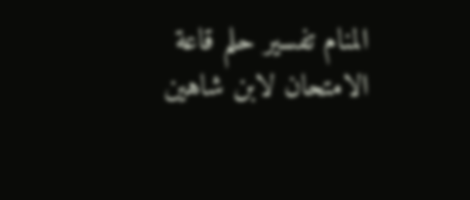المنام تفسير حلم قاعة الامتحان لابن شاهين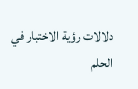دلالات رؤية الاختبار في الحلم